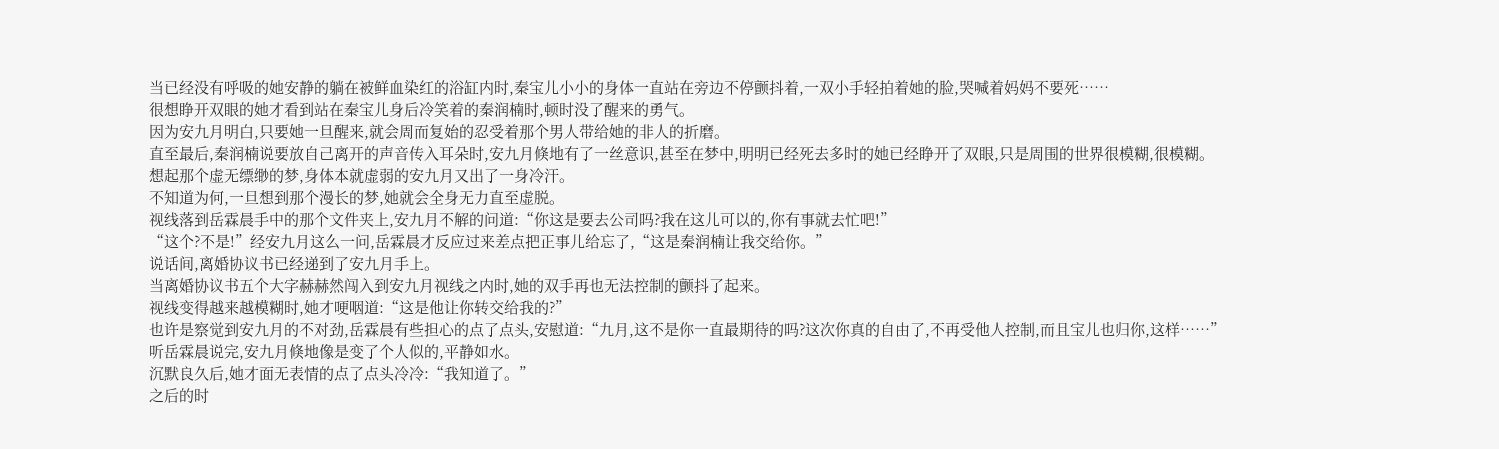当已经没有呼吸的她安静的躺在被鲜血染红的浴缸内时,秦宝儿小小的身体一直站在旁边不停颤抖着,一双小手轻拍着她的脸,哭喊着妈妈不要死……
很想睁开双眼的她才看到站在秦宝儿身后冷笑着的秦润楠时,顿时没了醒来的勇气。
因为安九月明白,只要她一旦醒来,就会周而复始的忍受着那个男人带给她的非人的折磨。
直至最后,秦润楠说要放自己离开的声音传入耳朵时,安九月倏地有了一丝意识,甚至在梦中,明明已经死去多时的她已经睁开了双眼,只是周围的世界很模糊,很模糊。
想起那个虚无缥缈的梦,身体本就虚弱的安九月又出了一身冷汗。
不知道为何,一旦想到那个漫长的梦,她就会全身无力直至虚脱。
视线落到岳霖晨手中的那个文件夹上,安九月不解的问道:“你这是要去公司吗?我在这儿可以的,你有事就去忙吧!”
“这个?不是!”经安九月这么一问,岳霖晨才反应过来差点把正事儿给忘了,“这是秦润楠让我交给你。”
说话间,离婚协议书已经递到了安九月手上。
当离婚协议书五个大字赫赫然闯入到安九月视线之内时,她的双手再也无法控制的颤抖了起来。
视线变得越来越模糊时,她才哽咽道:“这是他让你转交给我的?”
也许是察觉到安九月的不对劲,岳霖晨有些担心的点了点头,安慰道:“九月,这不是你一直最期待的吗?这次你真的自由了,不再受他人控制,而且宝儿也归你,这样……”
听岳霖晨说完,安九月倏地像是变了个人似的,平静如水。
沉默良久后,她才面无表情的点了点头冷冷:“我知道了。”
之后的时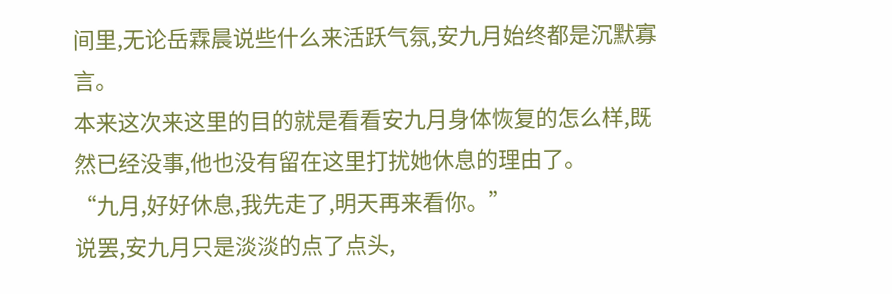间里,无论岳霖晨说些什么来活跃气氛,安九月始终都是沉默寡言。
本来这次来这里的目的就是看看安九月身体恢复的怎么样,既然已经没事,他也没有留在这里打扰她休息的理由了。
“九月,好好休息,我先走了,明天再来看你。”
说罢,安九月只是淡淡的点了点头,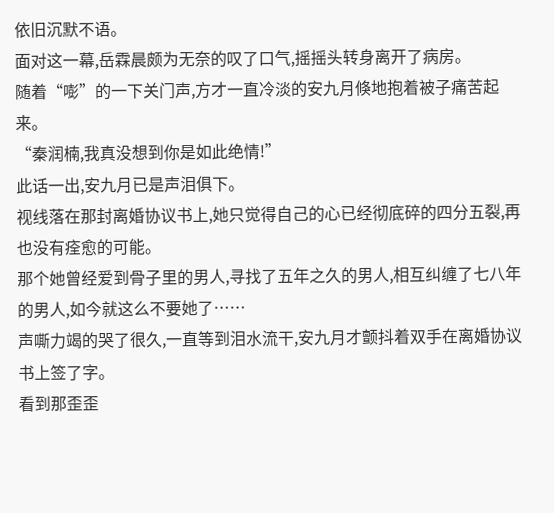依旧沉默不语。
面对这一幕,岳霖晨颇为无奈的叹了口气,摇摇头转身离开了病房。
随着“嘭”的一下关门声,方才一直冷淡的安九月倏地抱着被子痛苦起来。
“秦润楠,我真没想到你是如此绝情!”
此话一出,安九月已是声泪俱下。
视线落在那封离婚协议书上,她只觉得自己的心已经彻底碎的四分五裂,再也没有痊愈的可能。
那个她曾经爱到骨子里的男人,寻找了五年之久的男人,相互纠缠了七八年的男人,如今就这么不要她了……
声嘶力竭的哭了很久,一直等到泪水流干,安九月才颤抖着双手在离婚协议书上签了字。
看到那歪歪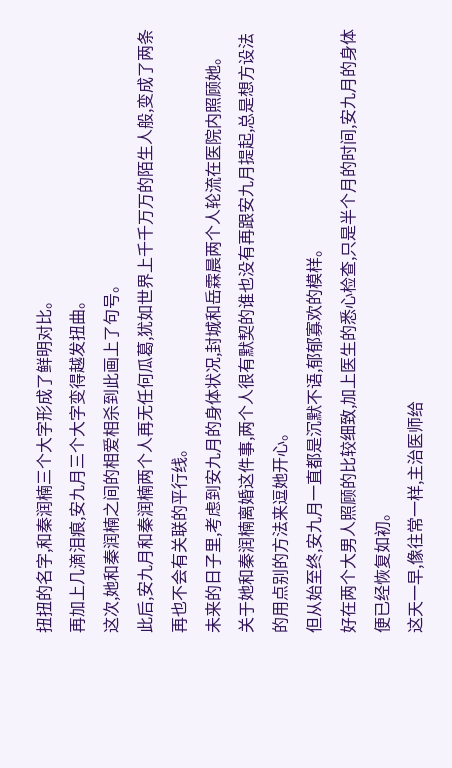扭扭的名字,和秦润楠三个大字形成了鲜明对比。
再加上几滴泪痕,安九月三个大字变得越发扭曲。
这次,她和秦润楠之间的相爱相杀到此画上了句号。
此后,安九月和秦润楠两个人再无任何瓜葛,犹如世界上千千万万的陌生人般,变成了两条再也不会有关联的平行线。
未来的日子里,考虑到安九月的身体状况,封城和岳霖晨两个人轮流在医院内照顾她。
关于她和秦润楠离婚这件事,两个人很有默契的谁也没有再跟安九月提起,总是想方设法的用点别的方法来逗她开心。
但从始至终,安九月一直都是沉默不语,郁郁寡欢的模样。
好在两个大男人照顾的比较细致,加上医生的悉心检查,只是半个月的时间,安九月的身体便已经恢复如初。
这天一早,像往常一样,主治医师给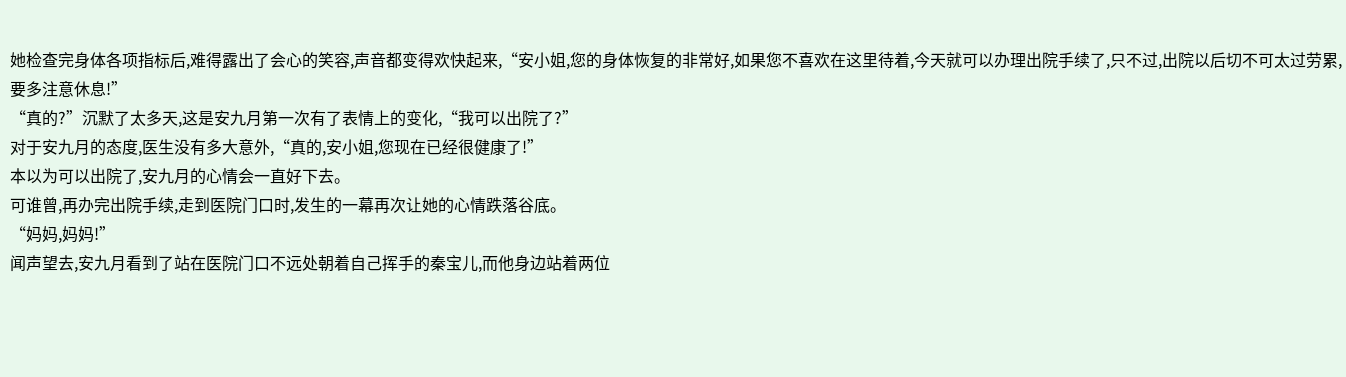她检查完身体各项指标后,难得露出了会心的笑容,声音都变得欢快起来,“安小姐,您的身体恢复的非常好,如果您不喜欢在这里待着,今天就可以办理出院手续了,只不过,出院以后切不可太过劳累,要多注意休息!”
“真的?”沉默了太多天,这是安九月第一次有了表情上的变化,“我可以出院了?”
对于安九月的态度,医生没有多大意外,“真的,安小姐,您现在已经很健康了!”
本以为可以出院了,安九月的心情会一直好下去。
可谁曾,再办完出院手续,走到医院门口时,发生的一幕再次让她的心情跌落谷底。
“妈妈,妈妈!”
闻声望去,安九月看到了站在医院门口不远处朝着自己挥手的秦宝儿,而他身边站着两位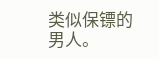类似保镖的男人。